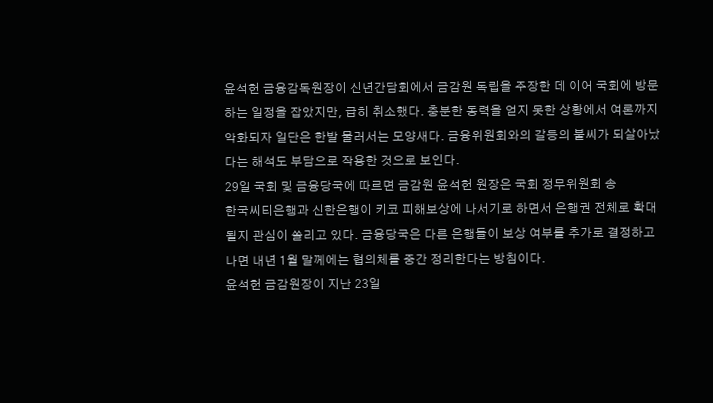윤석헌 금융감독원장이 신년간담회에서 금감원 독립을 주장한 데 이어 국회에 방문하는 일정을 잡았지만, 급히 취소했다. 충분한 동력을 얻지 못한 상황에서 여론까지 악화되자 일단은 한발 물러서는 모양새다. 금융위원회와의 갈등의 불씨가 되살아났다는 해석도 부담으로 작용한 것으로 보인다.
29일 국회 및 금융당국에 따르면 금감원 윤석헌 원장은 국회 정무위원회 송
한국씨티은행과 신한은행이 키코 피해보상에 나서기로 하면서 은행권 전체로 확대될지 관심이 쏠리고 있다. 금융당국은 다른 은행들이 보상 여부를 추가로 결정하고 나면 내년 1월 말께에는 협의체를 중간 정리한다는 방침이다.
윤석헌 금감원장이 지난 23일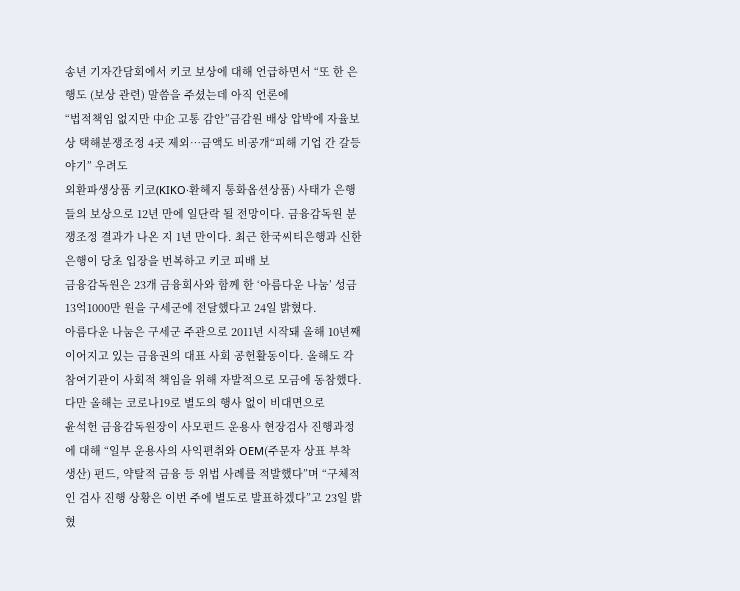송년 기자간담회에서 키코 보상에 대해 언급하면서 “또 한 은행도 (보상 관련) 말씀을 주셨는데 아직 언론에
“법적책임 없지만 中企 고통 감안”금감원 배상 압박에 자율보상 택해분쟁조정 4곳 제외…금액도 비공개“피해 기업 간 갈등 야기” 우려도
외환파생상품 키코(KIKO·환헤지 통화옵션상품) 사태가 은행들의 보상으로 12년 만에 일단락 될 전망이다. 금융감독원 분쟁조정 결과가 나온 지 1년 만이다. 최근 한국씨티은행과 신한은행이 당초 입장을 번복하고 키코 피배 보
금융감독원은 23개 금융회사와 함께 한 ‘아름다운 나눔’ 성금 13억1000만 원을 구세군에 전달했다고 24일 밝혔다.
아름다운 나눔은 구세군 주관으로 2011년 시작돼 올해 10년째 이어지고 있는 금융권의 대표 사회 공헌활동이다. 올해도 각 참여기관이 사회적 책임을 위해 자발적으로 모금에 동참했다. 다만 올해는 코로나19로 별도의 행사 없이 비대면으로
윤석헌 금융감독원장이 사모펀드 운용사 현장검사 진행과정에 대해 “일부 운용사의 사익편취와 OEM(주문자 상표 부착 생산) 펀드, 약탈적 금융 등 위법 사례를 적발했다”며 “구체적인 검사 진행 상황은 이번 주에 별도로 발표하겠다”고 23일 밝혔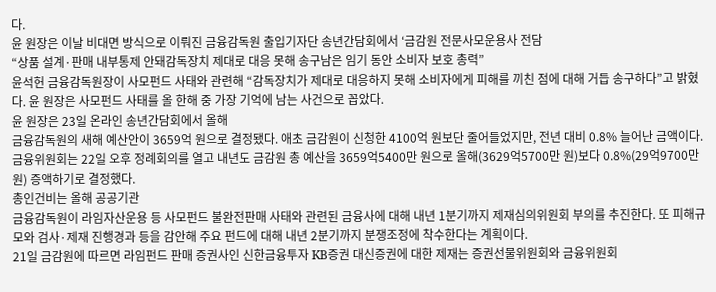다.
윤 원장은 이날 비대면 방식으로 이뤄진 금융감독원 출입기자단 송년간담회에서 ‘금감원 전문사모운용사 전담
“상품 설계·판매 내부통제 안돼감독장치 제대로 대응 못해 송구남은 임기 동안 소비자 보호 총력”
윤석헌 금융감독원장이 사모펀드 사태와 관련해 “감독장치가 제대로 대응하지 못해 소비자에게 피해를 끼친 점에 대해 거듭 송구하다”고 밝혔다. 윤 원장은 사모펀드 사태를 올 한해 중 가장 기억에 남는 사건으로 꼽았다.
윤 원장은 23일 온라인 송년간담회에서 올해
금융감독원의 새해 예산안이 3659억 원으로 결정됐다. 애초 금감원이 신청한 4100억 원보단 줄어들었지만, 전년 대비 0.8% 늘어난 금액이다.
금융위원회는 22일 오후 정례회의를 열고 내년도 금감원 총 예산을 3659억5400만 원으로 올해(3629억5700만 원)보다 0.8%(29억9700만 원) 증액하기로 결정했다.
총인건비는 올해 공공기관
금융감독원이 라임자산운용 등 사모펀드 불완전판매 사태와 관련된 금융사에 대해 내년 1분기까지 제재심의위원회 부의를 추진한다. 또 피해규모와 검사·제재 진행경과 등을 감안해 주요 펀드에 대해 내년 2분기까지 분쟁조정에 착수한다는 계획이다.
21일 금감원에 따르면 라임펀드 판매 증권사인 신한금융투자 KB증권 대신증권에 대한 제재는 증권선물위원회와 금융위원회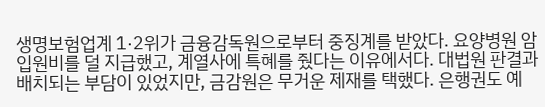생명보험업계 1·2위가 금융감독원으로부터 중징계를 받았다. 요양병원 암 입원비를 덜 지급했고, 계열사에 특혜를 줬다는 이유에서다. 대법원 판결과 배치되는 부담이 있었지만, 금감원은 무거운 제재를 택했다. 은행권도 예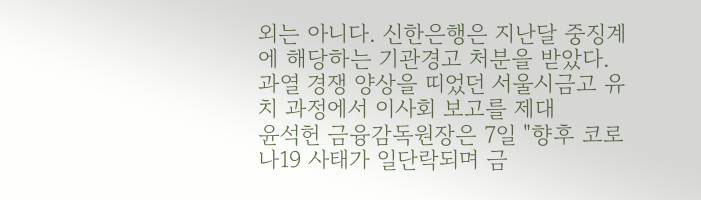외는 아니다. 신한은행은 지난달 중징계에 해당하는 기관경고 처분을 받았다. 과열 경쟁 양상을 띠었던 서울시금고 유치 과정에서 이사회 보고를 제대
윤석헌 금융감독원장은 7일 "향후 코로나19 사태가 일단락되며 금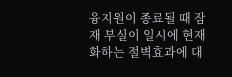융지원이 종료될 때 잠재 부실이 일시에 현재화하는 절벽효과에 대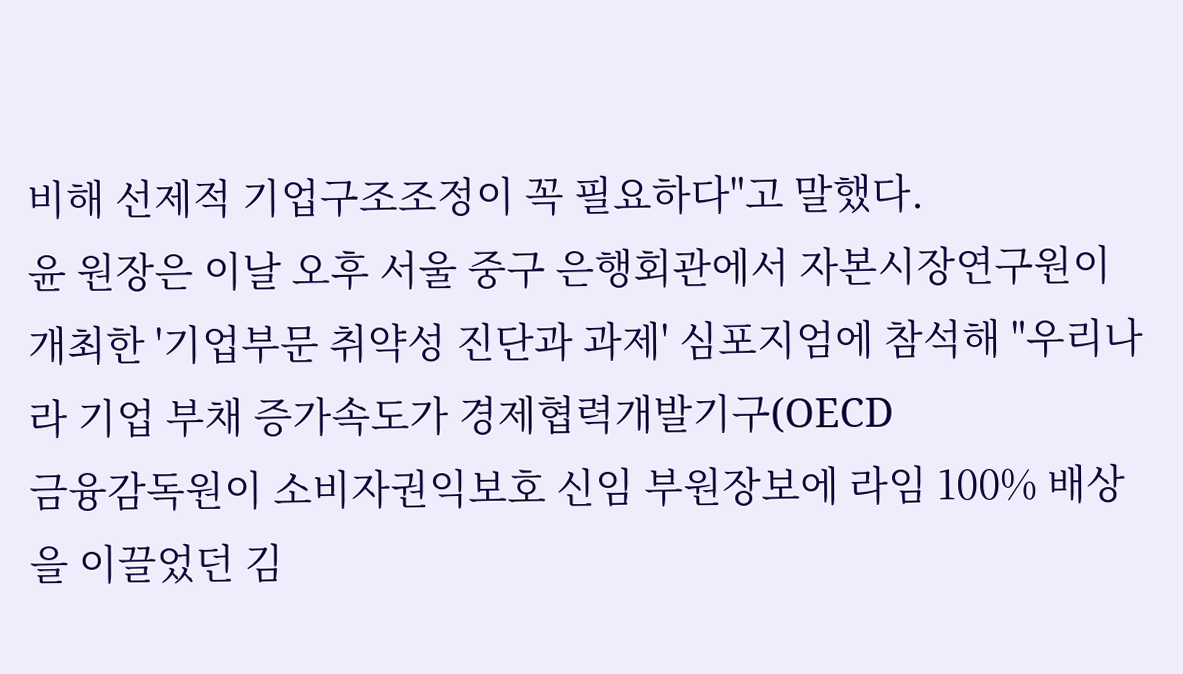비해 선제적 기업구조조정이 꼭 필요하다"고 말했다.
윤 원장은 이날 오후 서울 중구 은행회관에서 자본시장연구원이 개최한 '기업부문 취약성 진단과 과제' 심포지엄에 참석해 "우리나라 기업 부채 증가속도가 경제협력개발기구(OECD
금융감독원이 소비자권익보호 신임 부원장보에 라임 100% 배상을 이끌었던 김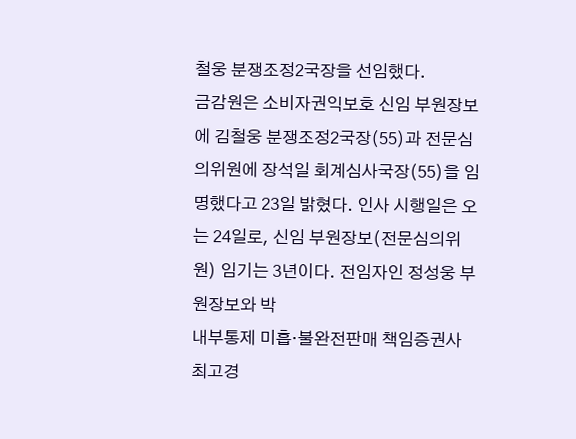철웅 분쟁조정2국장을 선임했다.
금감원은 소비자권익보호 신임 부원장보에 김철웅 분쟁조정2국장(55)과 전문심의위원에 장석일 회계심사국장(55)을 임명했다고 23일 밝혔다. 인사 시행일은 오는 24일로, 신임 부원장보(전문심의위원) 임기는 3년이다. 전임자인 정성웅 부원장보와 박
내부통제 미흡·불완전판매 책임증권사 최고경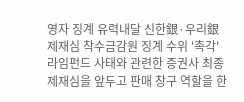영자 징계 유력내달 신한銀·우리銀 제재심 착수금감원 징계 수위 '촉각'
라임펀드 사태와 관련한 증권사 최종 제재심을 앞두고 판매 창구 역할을 한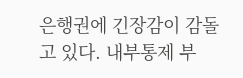은행권에 긴장감이 감돌고 있다. 내부통제 부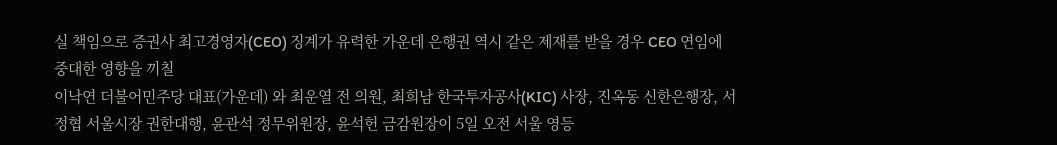실 책임으로 증권사 최고경영자(CEO) 징계가 유력한 가운데 은행권 역시 같은 제재를 받을 경우 CEO 연임에 중대한 영향을 끼칠
이낙연 더불어민주당 대표(가운데) 와 최운열 전 의원, 최희남 한국투자공사(KIC) 사장, 진옥동 신한은행장, 서정협 서울시장 권한대행, 윤관석 정무위원장, 윤석헌 금감원장이 5일 오전 서울 영등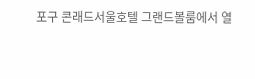포구 콘래드서울호텔 그랜드볼룸에서 열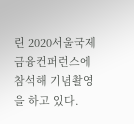린 2020서울국제금융컨퍼런스에 참석해 기념촬영을 하고 있다.